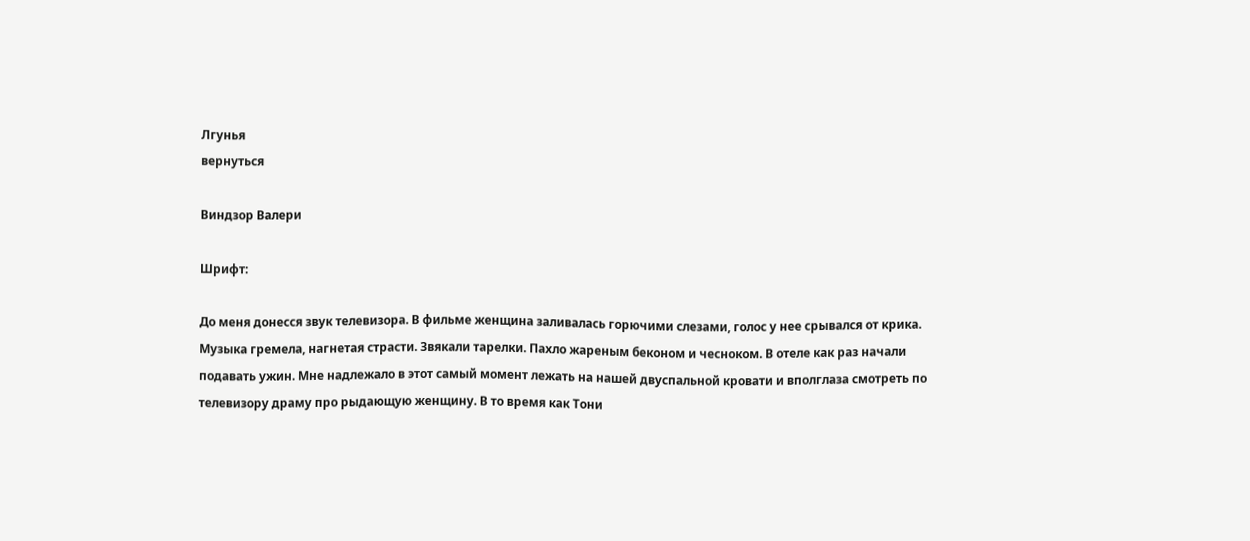Лгунья
вернуться

Виндзор Валери

Шрифт:

До меня донесся звук телевизора. В фильме женщина заливалась горючими слезами, голос у нее срывался от крика. Музыка гремела, нагнетая страсти. Звякали тарелки. Пахло жареным беконом и чесноком. В отеле как раз начали подавать ужин. Мне надлежало в этот самый момент лежать на нашей двуспальной кровати и вполглаза смотреть по телевизору драму про рыдающую женщину. В то время как Тони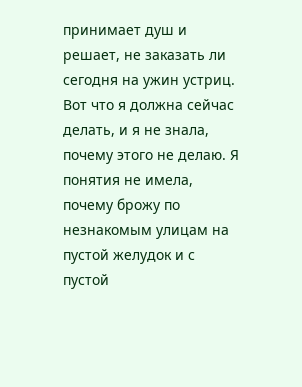принимает душ и решает, не заказать ли сегодня на ужин устриц. Вот что я должна сейчас делать, и я не знала, почему этого не делаю. Я понятия не имела, почему брожу по незнакомым улицам на пустой желудок и с пустой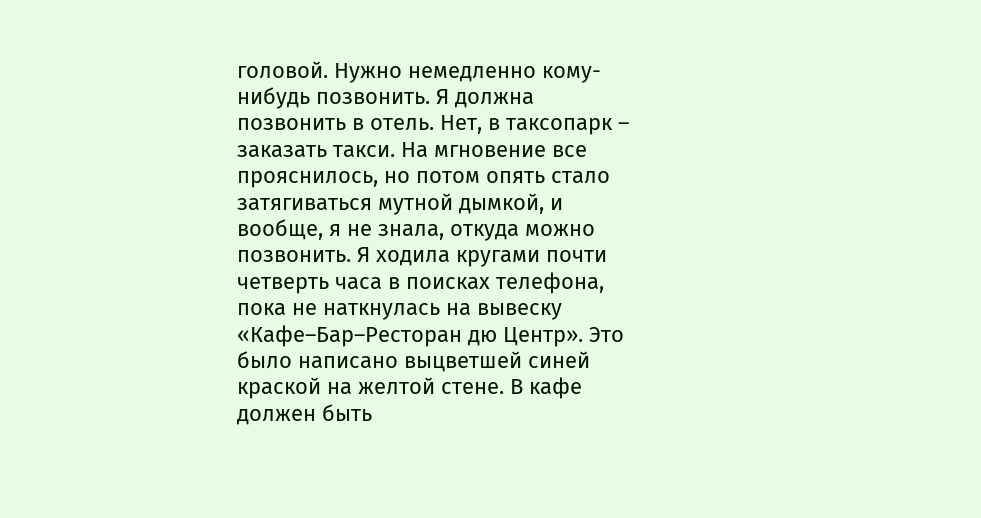головой. Нужно немедленно кому-нибудь позвонить. Я должна позвонить в отель. Нет, в таксопарк – заказать такси. На мгновение все прояснилось, но потом опять стало затягиваться мутной дымкой, и вообще, я не знала, откуда можно позвонить. Я ходила кругами почти четверть часа в поисках телефона, пока не наткнулась на вывеску «Кафе–Бар–Ресторан дю Центр». Это было написано выцветшей синей краской на желтой стене. В кафе должен быть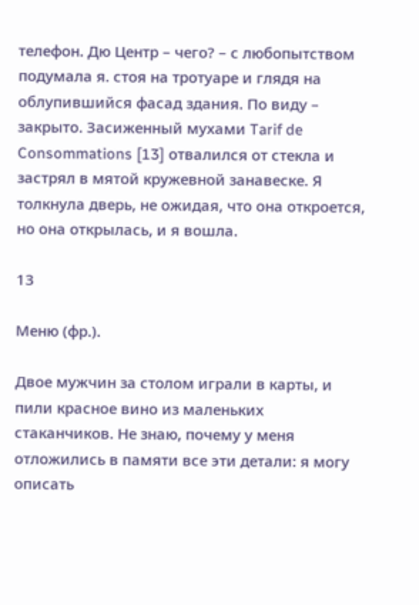телефон. Дю Центр – чего? – с любопытством подумала я. стоя на тротуаре и глядя на облупившийся фасад здания. По виду – закрыто. Засиженный мухами Tarif de Consommations [13] отвалился от стекла и застрял в мятой кружевной занавеске. Я толкнула дверь, не ожидая, что она откроется, но она открылась, и я вошла.

13

Меню (фр.).

Двое мужчин за столом играли в карты, и пили красное вино из маленьких стаканчиков. Не знаю, почему у меня отложились в памяти все эти детали: я могу описать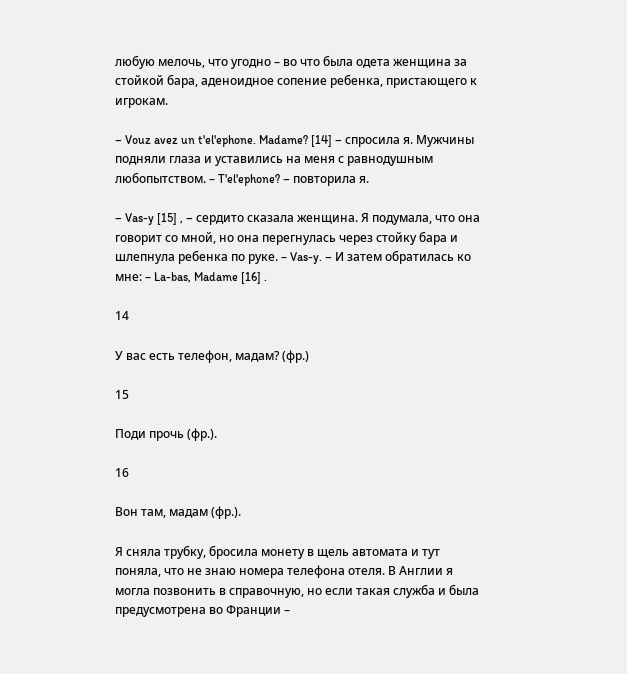любую мелочь, что угодно – во что была одета женщина за стойкой бара, аденоидное сопение ребенка, пристающего к игрокам.

– Vouz avez un t'el'ephone. Madame? [14] – спросила я. Мужчины подняли глаза и уставились на меня с равнодушным любопытством. – T'el'ephone? – повторила я.

– Vas-y [15] , – сердито сказала женщина. Я подумала, что она говорит со мной, но она перегнулась через стойку бара и шлепнула ребенка по руке. – Vas-y. – И затем обратилась ко мне: – La-bas, Madame [16] .

14

У вас есть телефон, мадам? (фр.)

15

Поди прочь (фр.).

16

Вон там, мадам (фр.).

Я сняла трубку, бросила монету в щель автомата и тут поняла, что не знаю номера телефона отеля. В Англии я могла позвонить в справочную, но если такая служба и была предусмотрена во Франции –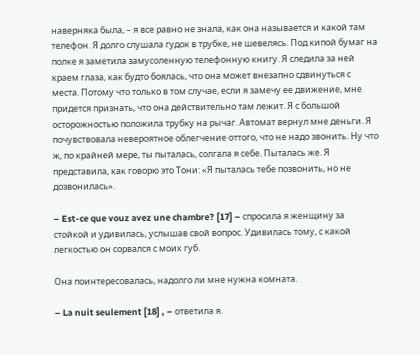наверняка была, – я все равно не знала, как она называется и какой там телефон. Я долго слушала гудок в трубке, не шевелясь. Под кипой бумаг на полке я заметила замусоленную телефонную книгу. Я следила за ней краем глаза, как будто боялась, что она может внезапно сдвинуться с места. Потому что только в том случае, если я замечу ее движение, мне придется признать, что она действительно там лежит. Я с большой осторожностью положила трубку на рычаг. Автомат вернул мне деньги. Я почувствовала невероятное облегчение оттого, что не надо звонить. Ну что ж, по крайней мере, ты пыталась, солгала я себе. Пыталась же. Я представила, как говорю это Тони: «Я пыталась тебе позвонить, но не дозвонилась».

– Est-ce que vouz avez une chambre? [17] – спросила я женщину за стойкой и удивилась, услышав свой вопрос. Удивилась тому, с какой легкостью он сорвался с моих губ.

Она поинтересовалась, надолго ли мне нужна комната.

– La nuit seulement [18] , – ответила я.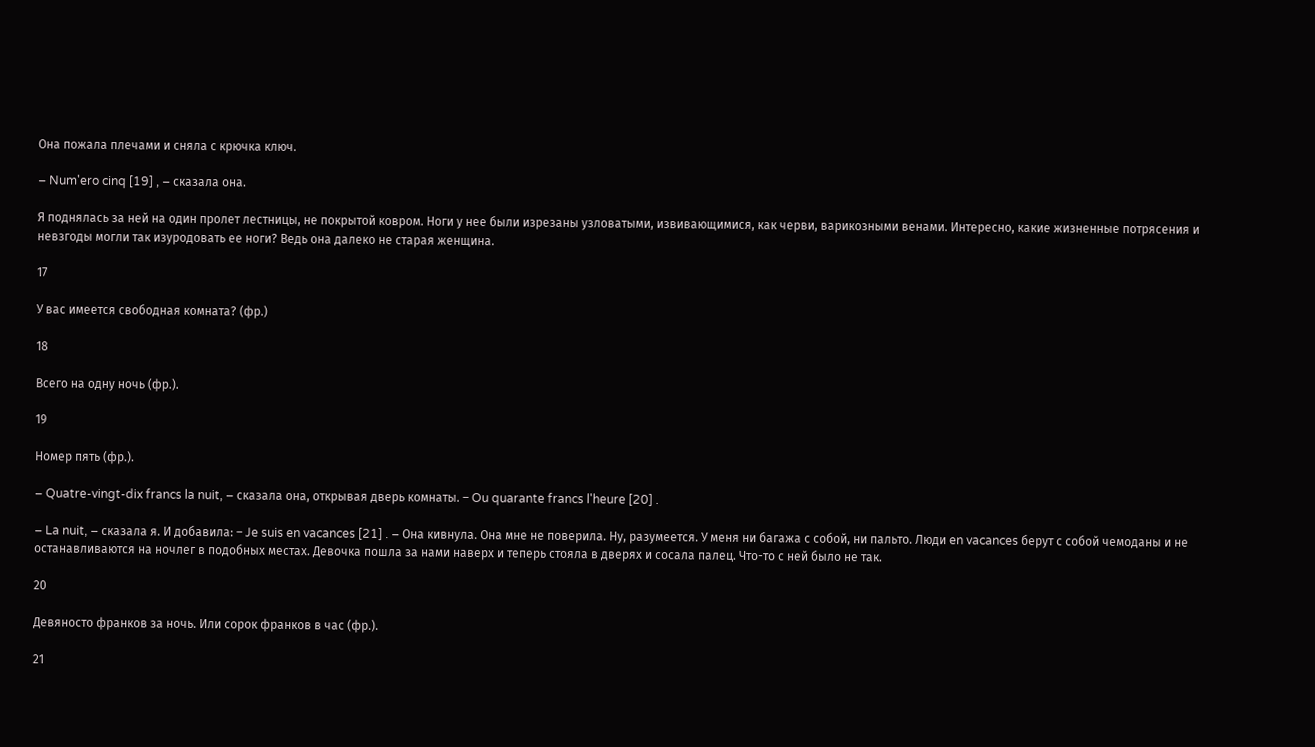Она пожала плечами и сняла с крючка ключ.

– Num'ero cinq [19] , – сказала она.

Я поднялась за ней на один пролет лестницы, не покрытой ковром. Ноги у нее были изрезаны узловатыми, извивающимися, как черви, варикозными венами. Интересно, какие жизненные потрясения и невзгоды могли так изуродовать ее ноги? Ведь она далеко не старая женщина.

17

У вас имеется свободная комната? (фр.)

18

Всего на одну ночь (фр.).

19

Номер пять (фр.).

– Quatre-vingt-dix francs la nuit, – сказала она, открывая дверь комнаты. – Ou quarante francs l'heure [20] .

– La nuit, – сказала я. И добавила: – Je suis en vacances [21] . – Она кивнула. Она мне не поверила. Ну, разумеется. У меня ни багажа с собой, ни пальто. Люди en vacances берут с собой чемоданы и не останавливаются на ночлег в подобных местах. Девочка пошла за нами наверх и теперь стояла в дверях и сосала палец. Что-то с ней было не так.

20

Девяносто франков за ночь. Или сорок франков в час (фр.).

21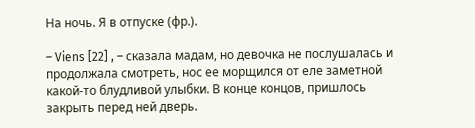На ночь. Я в отпуске (фр.).

– Viens [22] , – сказала мадам, но девочка не послушалась и продолжала смотреть, нос ее морщился от еле заметной какой-то блудливой улыбки. В конце концов, пришлось закрыть перед ней дверь.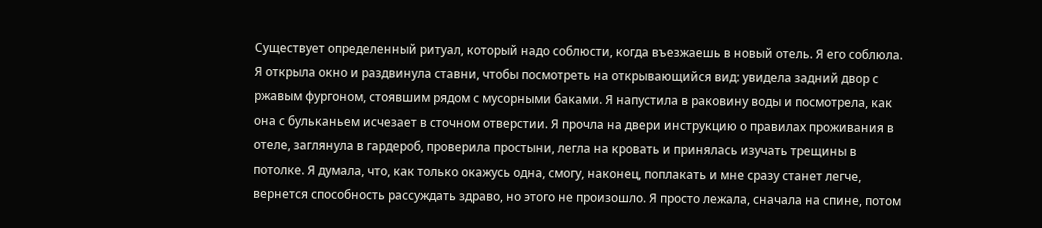Существует определенный ритуал, который надо соблюсти, когда въезжаешь в новый отель. Я его соблюла. Я открыла окно и раздвинула ставни, чтобы посмотреть на открывающийся вид: увидела задний двор с ржавым фургоном, стоявшим рядом с мусорными баками. Я напустила в раковину воды и посмотрела, как она с бульканьем исчезает в сточном отверстии. Я прочла на двери инструкцию о правилах проживания в отеле, заглянула в гардероб, проверила простыни, легла на кровать и принялась изучать трещины в потолке. Я думала, что, как только окажусь одна, смогу, наконец, поплакать и мне сразу станет легче, вернется способность рассуждать здраво, но этого не произошло. Я просто лежала, сначала на спине, потом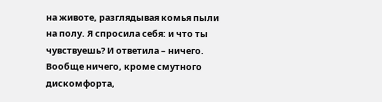на животе, разглядывая комья пыли на полу. Я спросила себя: и что ты чувствуешь? И ответила – ничего. Вообще ничего, кроме смутного дискомфорта,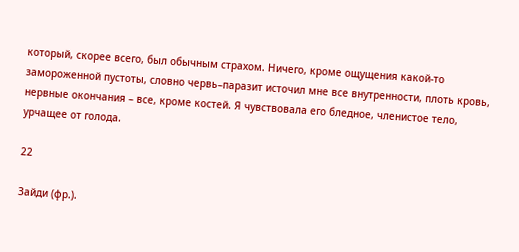который, скорее всего, был обычным страхом. Ничего, кроме ощущения какой-то замороженной пустоты, словно червь–паразит источил мне все внутренности, плоть кровь, нервные окончания – все, кроме костей. Я чувствовала его бледное, членистое тело, урчащее от голода.

22

Зайди (фр.).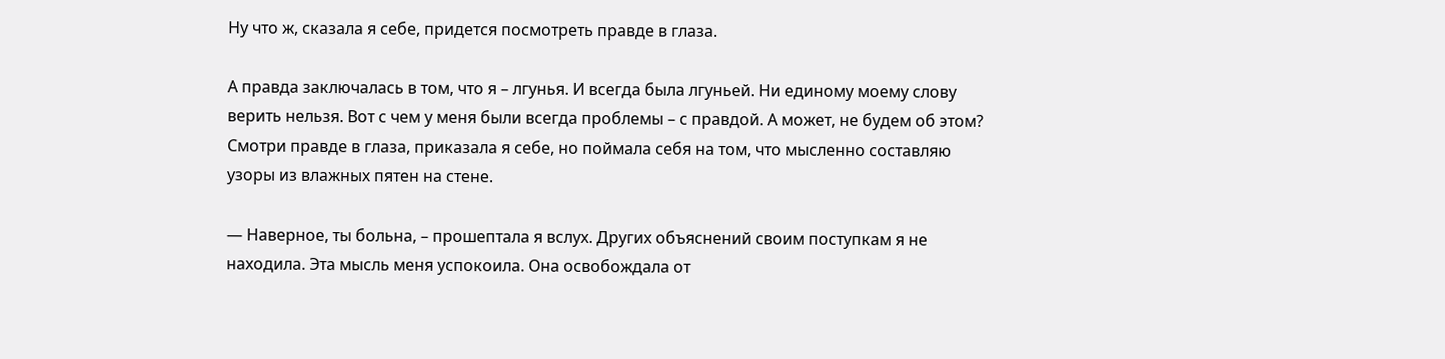Ну что ж, сказала я себе, придется посмотреть правде в глаза.

А правда заключалась в том, что я – лгунья. И всегда была лгуньей. Ни единому моему слову верить нельзя. Вот с чем у меня были всегда проблемы – с правдой. А может, не будем об этом? Смотри правде в глаза, приказала я себе, но поймала себя на том, что мысленно составляю узоры из влажных пятен на стене.

— Наверное, ты больна, – прошептала я вслух. Других объяснений своим поступкам я не находила. Эта мысль меня успокоила. Она освобождала от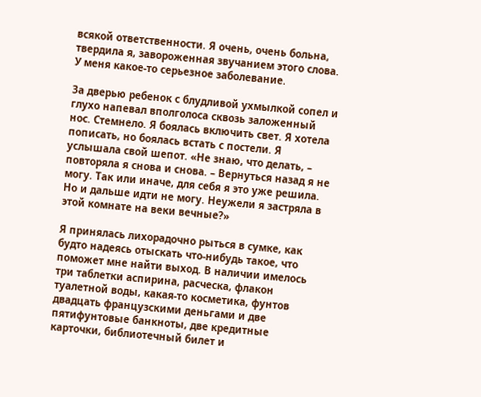всякой ответственности. Я очень, очень больна, твердила я, завороженная звучанием этого слова. У меня какое-то серьезное заболевание.

За дверью ребенок с блудливой ухмылкой сопел и глухо напевал вполголоса сквозь заложенный нос. Стемнело. Я боялась включить свет. Я хотела пописать, но боялась встать с постели. Я услышала свой шепот. «Не знаю, что делать, – повторяла я снова и снова. – Вернуться назад я не могу. Так или иначе, для себя я это уже решила. Но и дальше идти не могу. Неужели я застряла в этой комнате на веки вечные?»

Я принялась лихорадочно рыться в сумке, как будто надеясь отыскать что-нибудь такое, что поможет мне найти выход. В наличии имелось три таблетки аспирина, расческа, флакон туалетной воды, какая-то косметика, фунтов двадцать французскими деньгами и две пятифунтовые банкноты, две кредитные карточки, библиотечный билет и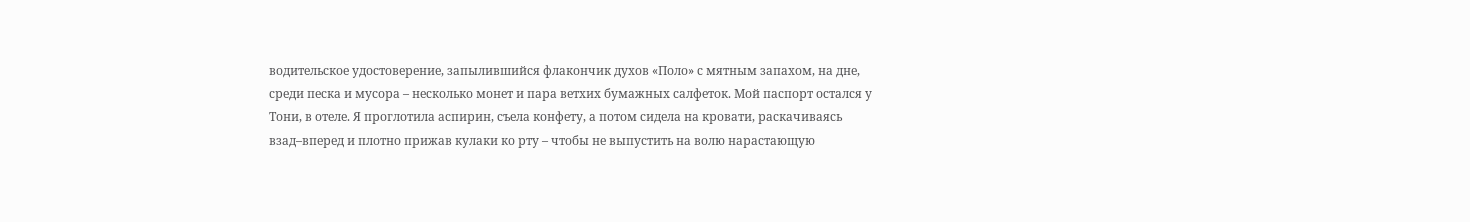водительское удостоверение, запылившийся флакончик духов «Поло» с мятным запахом, на дне, среди песка и мусора – несколько монет и пара ветхих бумажных салфеток. Мой паспорт остался у Тони, в отеле. Я проглотила аспирин, съела конфету, а потом сидела на кровати, раскачиваясь взад–вперед и плотно прижав кулаки ко рту – чтобы не выпустить на волю нарастающую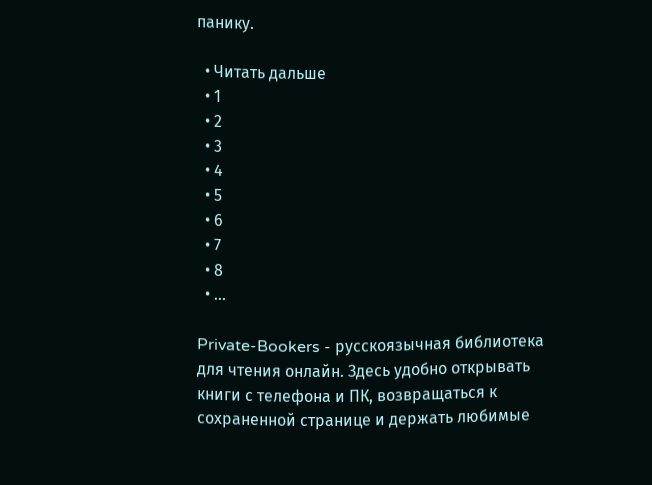панику.

  • Читать дальше
  • 1
  • 2
  • 3
  • 4
  • 5
  • 6
  • 7
  • 8
  • ...

Private-Bookers - русскоязычная библиотека для чтения онлайн. Здесь удобно открывать книги с телефона и ПК, возвращаться к сохраненной странице и держать любимые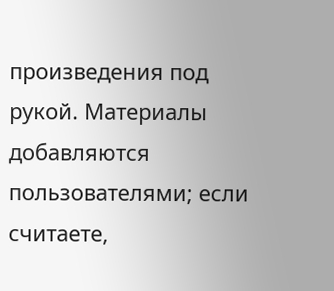произведения под рукой. Материалы добавляются пользователями; если считаете,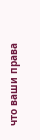что ваши права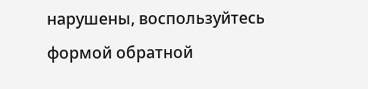нарушены, воспользуйтесь формой обратной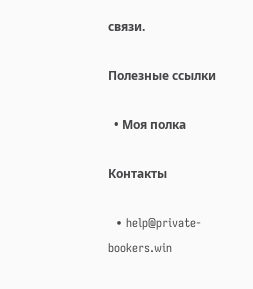связи.

Полезные ссылки

  • Моя полка

Контакты

  • help@private-bookers.win